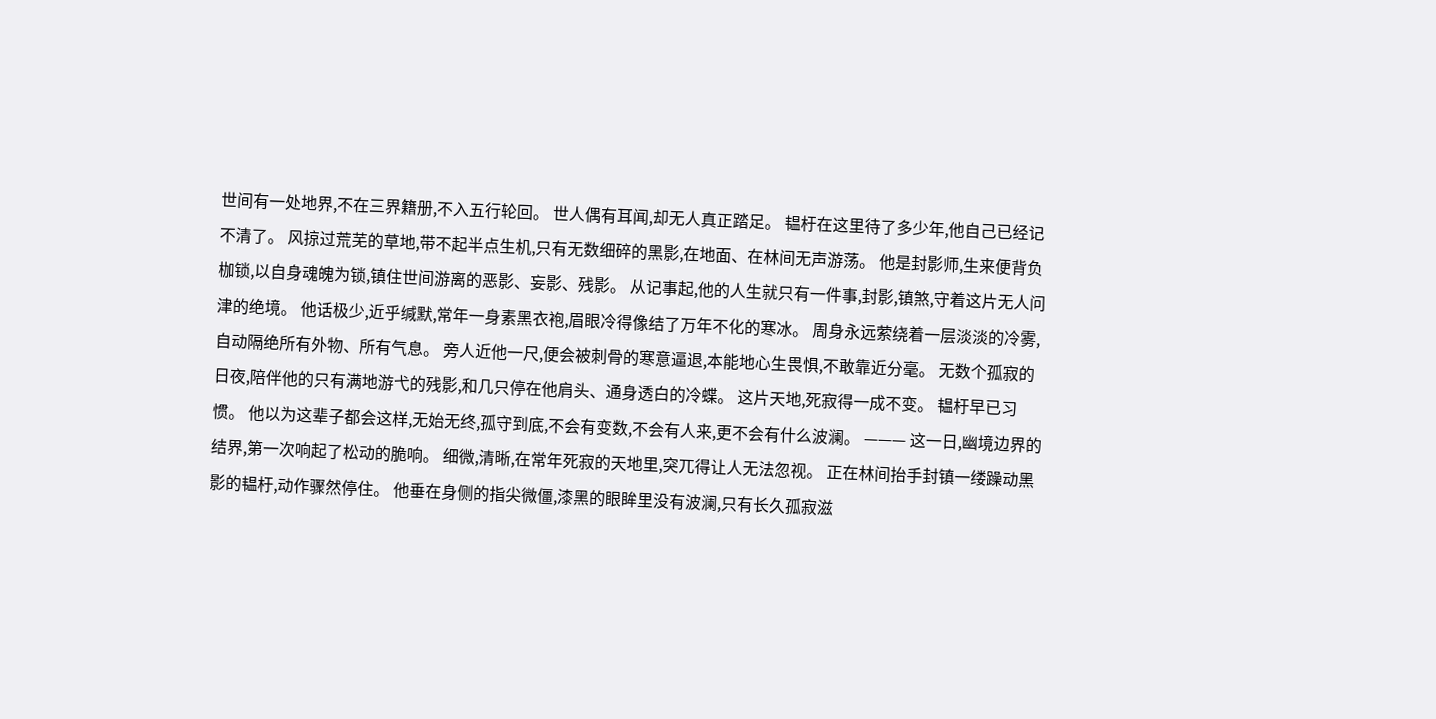世间有一处地界,不在三界籍册,不入五行轮回。 世人偶有耳闻,却无人真正踏足。 韫杅在这里待了多少年,他自己已经记不清了。 风掠过荒芜的草地,带不起半点生机,只有无数细碎的黑影,在地面、在林间无声游荡。 他是封影师,生来便背负枷锁,以自身魂魄为锁,镇住世间游离的恶影、妄影、残影。 从记事起,他的人生就只有一件事,封影,镇煞,守着这片无人问津的绝境。 他话极少,近乎缄默,常年一身素黑衣袍,眉眼冷得像结了万年不化的寒冰。 周身永远萦绕着一层淡淡的冷雾,自动隔绝所有外物、所有气息。 旁人近他一尺,便会被刺骨的寒意逼退,本能地心生畏惧,不敢靠近分毫。 无数个孤寂的日夜,陪伴他的只有满地游弋的残影,和几只停在他肩头、通身透白的冷蝶。 这片天地,死寂得一成不变。 韫杅早已习惯。 他以为这辈子都会这样,无始无终,孤守到底,不会有变数,不会有人来,更不会有什么波澜。 ——— 这一日,幽境边界的结界,第一次响起了松动的脆响。 细微,清晰,在常年死寂的天地里,突兀得让人无法忽视。 正在林间抬手封镇一缕躁动黑影的韫杅,动作骤然停住。 他垂在身侧的指尖微僵,漆黑的眼眸里没有波澜,只有长久孤寂滋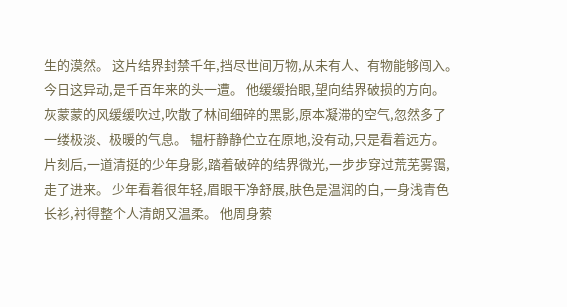生的漠然。 这片结界封禁千年,挡尽世间万物,从未有人、有物能够闯入。 今日这异动,是千百年来的头一遭。 他缓缓抬眼,望向结界破损的方向。 灰蒙蒙的风缓缓吹过,吹散了林间细碎的黑影,原本凝滞的空气,忽然多了一缕极淡、极暖的气息。 韫杅静静伫立在原地,没有动,只是看着远方。 片刻后,一道清挺的少年身影,踏着破碎的结界微光,一步步穿过荒芜雾霭,走了进来。 少年看着很年轻,眉眼干净舒展,肤色是温润的白,一身浅青色长衫,衬得整个人清朗又温柔。 他周身萦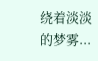绕着淡淡的梦雾...